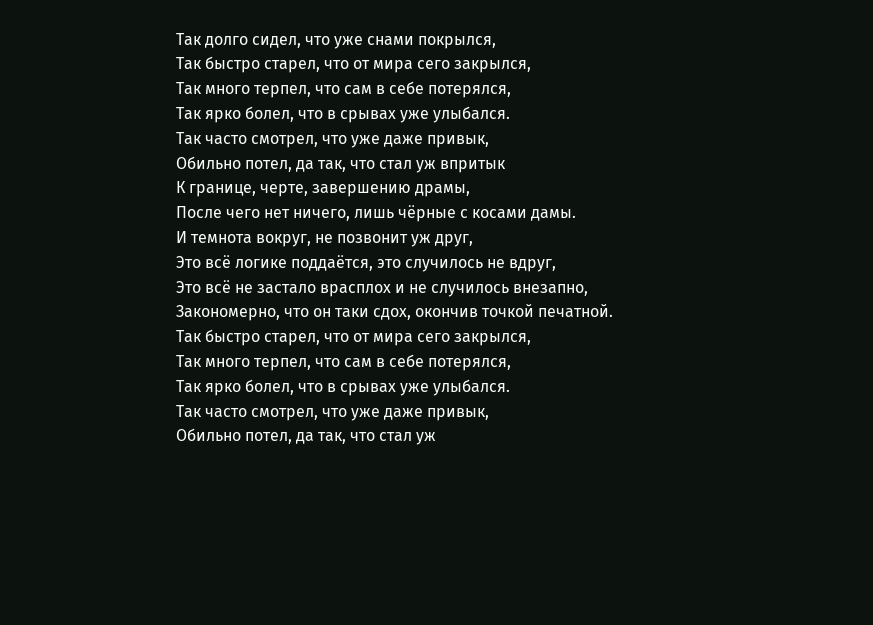Так долго сидел, что уже снами покрылся,
Так быстро старел, что от мира сего закрылся,
Так много терпел, что сам в себе потерялся,
Так ярко болел, что в срывах уже улыбался.
Так часто смотрел, что уже даже привык,
Обильно потел, да так, что стал уж впритык
К границе, черте, завершению драмы,
После чего нет ничего, лишь чёрные с косами дамы.
И темнота вокруг, не позвонит уж друг,
Это всё логике поддаётся, это случилось не вдруг,
Это всё не застало врасплох и не случилось внезапно,
Закономерно, что он таки сдох, окончив точкой печатной.
Так быстро старел, что от мира сего закрылся,
Так много терпел, что сам в себе потерялся,
Так ярко болел, что в срывах уже улыбался.
Так часто смотрел, что уже даже привык,
Обильно потел, да так, что стал уж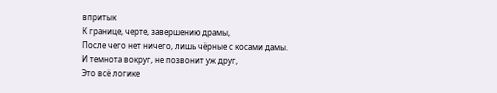впритык
К границе, черте, завершению драмы,
После чего нет ничего, лишь чёрные с косами дамы.
И темнота вокруг, не позвонит уж друг,
Это всё логике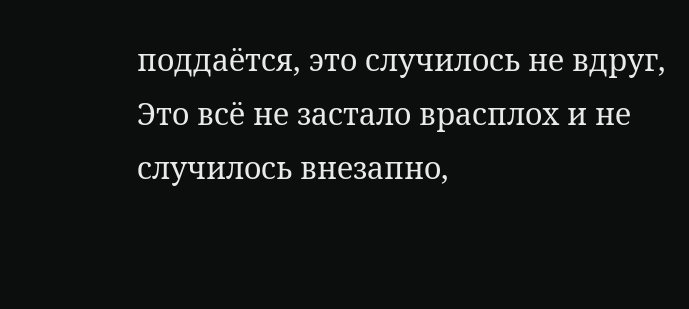поддаётся, это случилось не вдруг,
Это всё не застало врасплох и не случилось внезапно,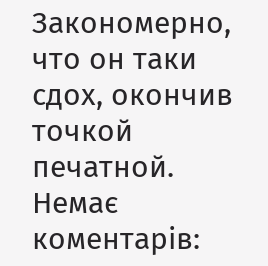Закономерно, что он таки сдох, окончив точкой печатной.
Немає коментарів: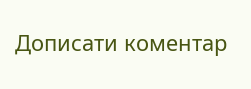Дописати коментар